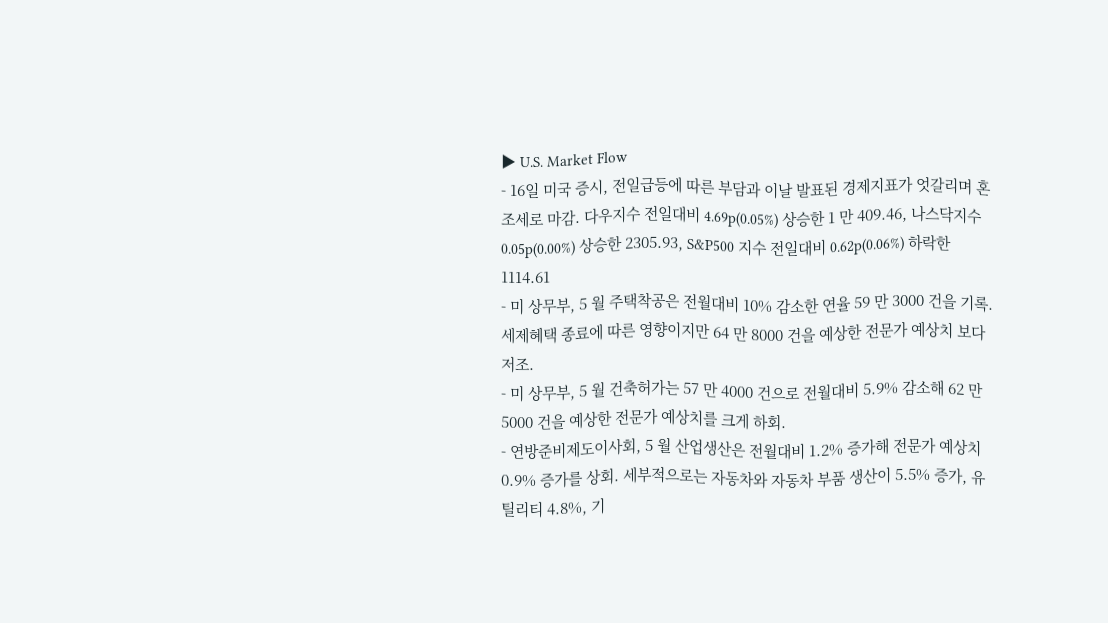▶ U.S. Market Flow
- 16일 미국 증시, 전일급등에 따른 부담과 이날 발표된 경제지표가 엇갈리며 혼조세로 마감. 다우지수 전일대비 4.69p(0.05%) 상승한 1 만 409.46, 나스닥지수 0.05p(0.00%) 상승한 2305.93, S&P500 지수 전일대비 0.62p(0.06%) 하락한 1114.61
- 미 상무부, 5 월 주택착공은 전월대비 10% 감소한 연율 59 만 3000 건을 기록. 세제혜택 종료에 따른 영향이지만 64 만 8000 건을 예상한 전문가 예상치 보다 저조.
- 미 상무부, 5 월 건축허가는 57 만 4000 건으로 전월대비 5.9% 감소해 62 만 5000 건을 예상한 전문가 예상치를 크게 하회.
- 연방준비제도이사회, 5 월 산업생산은 전월대비 1.2% 증가해 전문가 예상치 0.9% 증가를 상회. 세부적으로는 자동차와 자동차 부품 생산이 5.5% 증가, 유틸리티 4.8%, 기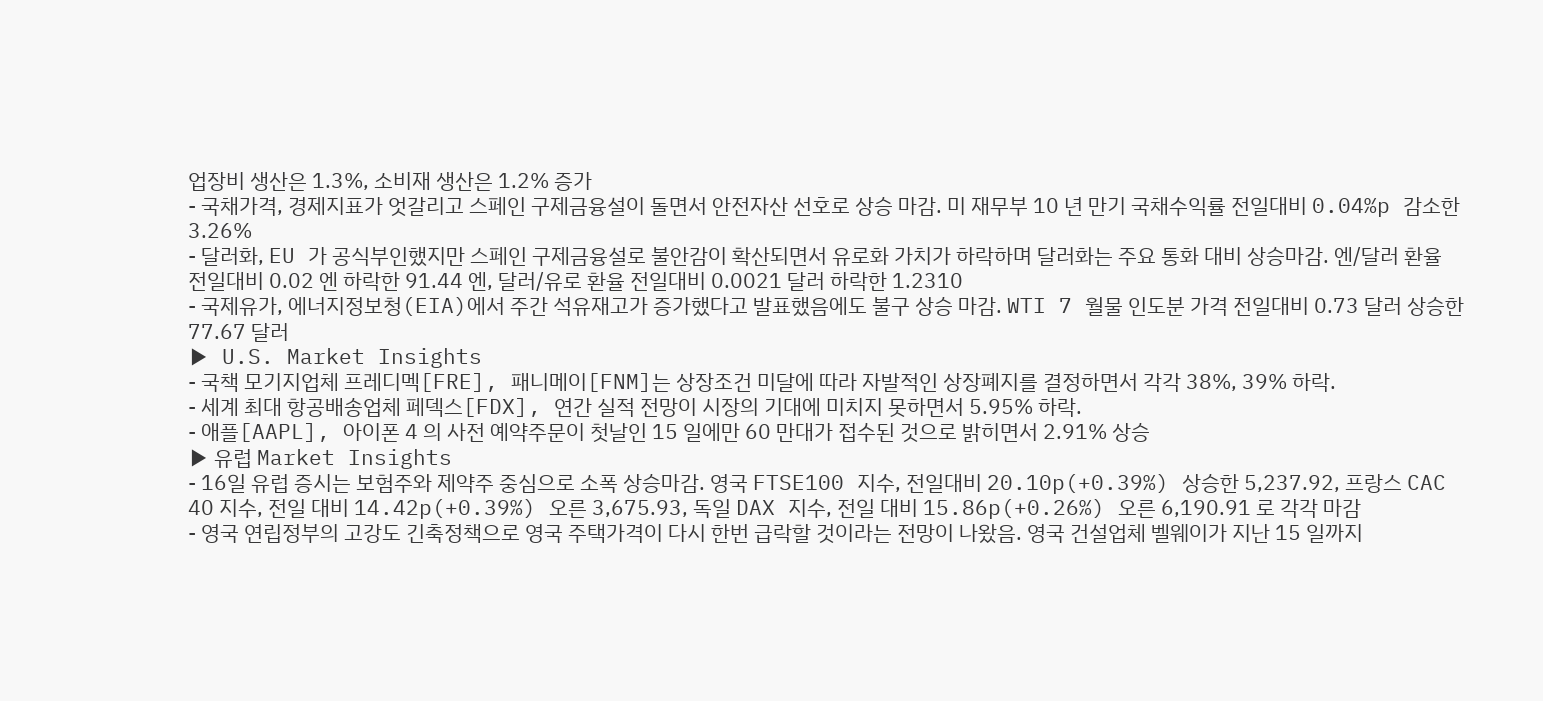업장비 생산은 1.3%, 소비재 생산은 1.2% 증가
- 국채가격, 경제지표가 엇갈리고 스페인 구제금융설이 돌면서 안전자산 선호로 상승 마감. 미 재무부 10 년 만기 국채수익률 전일대비 0.04%p 감소한 3.26%
- 달러화, EU 가 공식부인했지만 스페인 구제금융설로 불안감이 확산되면서 유로화 가치가 하락하며 달러화는 주요 통화 대비 상승마감. 엔/달러 환율 전일대비 0.02 엔 하락한 91.44 엔, 달러/유로 환율 전일대비 0.0021 달러 하락한 1.2310
- 국제유가, 에너지정보청(EIA)에서 주간 석유재고가 증가했다고 발표했음에도 불구 상승 마감. WTI 7 월물 인도분 가격 전일대비 0.73 달러 상승한 77.67 달러
▶ U.S. Market Insights
- 국책 모기지업체 프레디멕[FRE], 패니메이[FNM]는 상장조건 미달에 따라 자발적인 상장폐지를 결정하면서 각각 38%, 39% 하락.
- 세계 최대 항공배송업체 페덱스[FDX], 연간 실적 전망이 시장의 기대에 미치지 못하면서 5.95% 하락.
- 애플[AAPL], 아이폰 4 의 사전 예약주문이 첫날인 15 일에만 60 만대가 접수된 것으로 밝히면서 2.91% 상승
▶ 유럽 Market Insights
- 16일 유럽 증시는 보험주와 제약주 중심으로 소폭 상승마감. 영국 FTSE100 지수, 전일대비 20.10p(+0.39%) 상승한 5,237.92, 프랑스 CAC 40 지수, 전일 대비 14.42p(+0.39%) 오른 3,675.93, 독일 DAX 지수, 전일 대비 15.86p(+0.26%) 오른 6,190.91 로 각각 마감
- 영국 연립정부의 고강도 긴축정책으로 영국 주택가격이 다시 한번 급락할 것이라는 전망이 나왔음. 영국 건설업체 벨웨이가 지난 15 일까지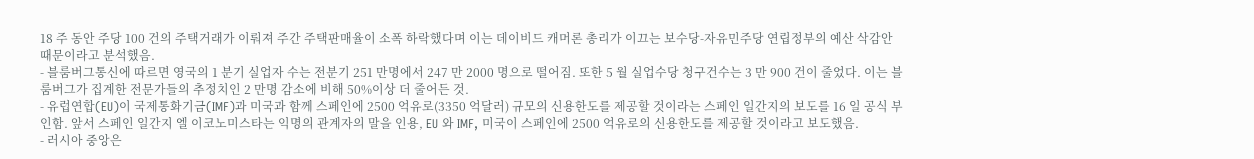18 주 동안 주당 100 건의 주택거래가 이뤄져 주간 주택판매율이 소폭 하락했다며 이는 데이비드 캐머론 총리가 이끄는 보수당-자유민주당 연립정부의 예산 삭감안 때문이라고 분석했음.
- 블룸버그통신에 따르면 영국의 1 분기 실업자 수는 전분기 251 만명에서 247 만 2000 명으로 떨어짐. 또한 5 월 실업수당 청구건수는 3 만 900 건이 줄었다. 이는 블룸버그가 집계한 전문가들의 추정치인 2 만명 감소에 비해 50%이상 더 줄어든 것.
- 유럽연합(EU)이 국제통화기금(IMF)과 미국과 함께 스페인에 2500 억유로(3350 억달러) 규모의 신용한도를 제공할 것이라는 스페인 일간지의 보도를 16 일 공식 부인함. 앞서 스페인 일간지 엘 이코노미스타는 익명의 관계자의 말을 인용, EU 와 IMF, 미국이 스페인에 2500 억유로의 신용한도를 제공할 것이라고 보도했음.
- 러시아 중앙은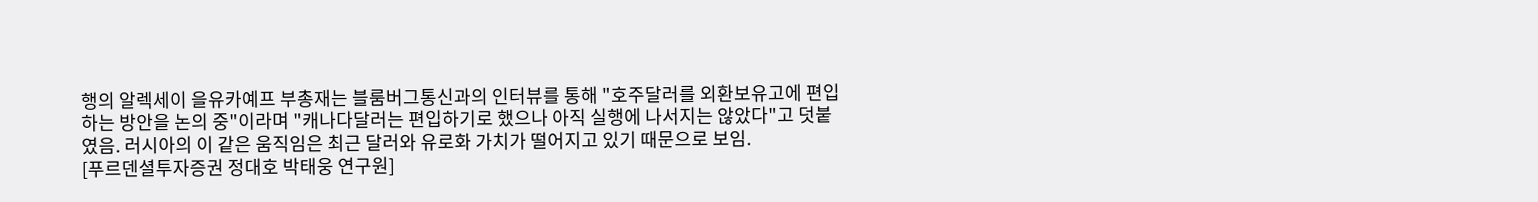행의 알렉세이 을유카예프 부총재는 블룸버그통신과의 인터뷰를 통해 "호주달러를 외환보유고에 편입하는 방안을 논의 중"이라며 "캐나다달러는 편입하기로 했으나 아직 실행에 나서지는 않았다"고 덧붙였음. 러시아의 이 같은 움직임은 최근 달러와 유로화 가치가 떨어지고 있기 때문으로 보임.
[푸르덴셜투자증권 정대호 박태웅 연구원]